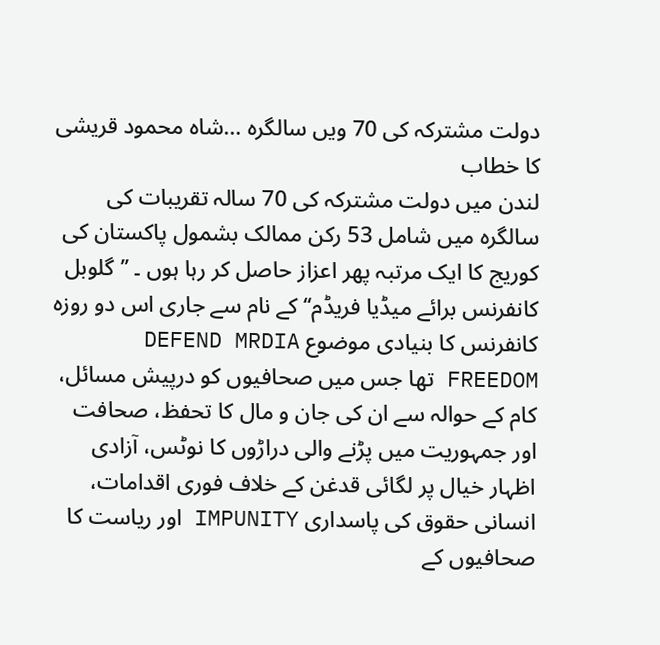دولت مشترکہ کی 70 ویں سالگرہ …شاہ محمود قریشی کا خطاب
لندن میں دولت مشترکہ کی 70 سالہ تقریبات کی سالگرہ میں شامل 53 رکن ممالک بشمول پاکستان کی کوریج کا ایک مرتبہ پھر اعزاز حاصل کر رہا ہوں ۔ ’’گلوبل کانفرنس برائے میڈیا فریڈم‘‘ کے نام سے جاری اس دو روزہ کانفرنس کا بنیادی موضوع DEFEND MRDIA FREEDOM تھا جس میں صحافیوں کو درپیش مسائل، کام کے حوالہ سے ان کی جان و مال کا تحفظ، صحافت اور جمہوریت میں پڑنے والی دراڑوں کا نوٹس، آزادی اظہار خیال پر لگائی قدغن کے خلاف فوری اقدامات، انسانی حقوق کی پاسداری IMPUNITY اور ریاست کا صحافیوں کے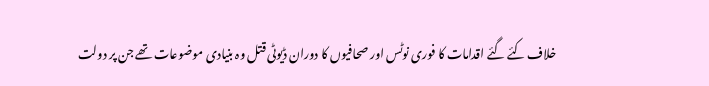خلاف کئے گئے اقدامات کا فوری نوٹس اور صحافیوں کا دوران ڈیوٹی قتل وہ بنیادی موضوعات تھے جن پر دولت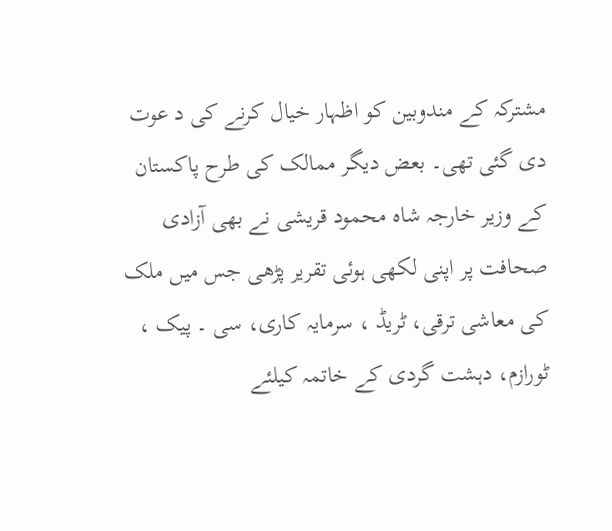مشترکہ کے مندوبین کو اظہار خیال کرنے کی د عوت دی گئی تھی۔ بعض دیگر ممالک کی طرح پاکستان کے وزیر خارجہ شاہ محمود قریشی نے بھی آزادی صحافت پر اپنی لکھی ہوئی تقریر پڑھی جس میں ملک کی معاشی ترقی، ٹریڈ ، سرمایہ کاری، سی ۔ پیک ، ٹورازم، دہشت گردی کے خاتمہ کیلئے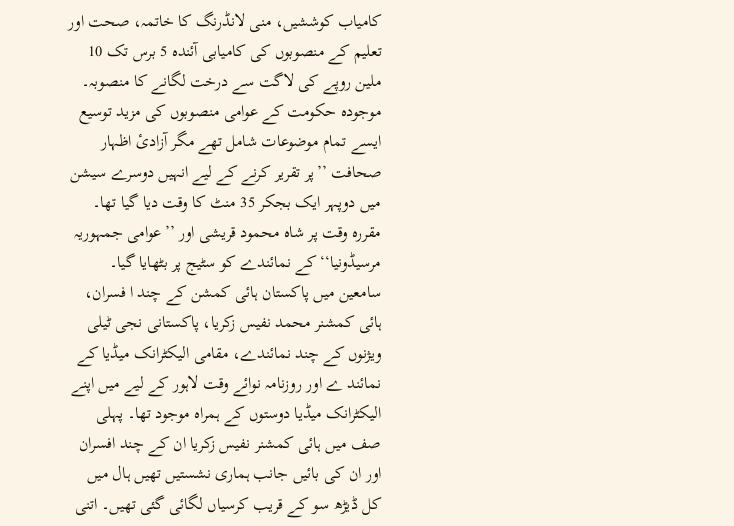کامیاب کوششیں، منی لانڈرنگ کا خاتمہ، صحت اور تعلیم کے منصوبوں کی کامیابی آئندہ 5 برس تک 10 ملین روپے کی لاگت سے درخت لگانے کا منصوبہ۔ موجودہ حکومت کے عوامی منصوبوں کی مزید توسیع ایسے تمام موضوعات شامل تھے مگر آزادیٔ اظہار صحافت ’’پر تقریر کرنے کے لیے انہیں دوسرے سیشن میں دوپہر ایک بجکر 35 منٹ کا وقت دیا گیا تھا۔ مقررہ وقت پر شاہ محمود قریشی اور ’’عوامی جمہوریہ مرسیڈونیا‘‘ کے نمائندے کو سٹیج پر بٹھایا گیا۔ سامعین میں پاکستان ہائی کمشن کے چند ا فسران، ہائی کمشنر محمد نفیس زکریا، پاکستانی نجی ٹیلی ویژنوں کے چند نمائندے، مقامی الیکٹرانک میڈیا کے نمائند ے اور روزنامہ نوائے وقت لاہور کے لیے میں اپنے الیکٹرانک میڈیا دوستوں کے ہمراہ موجود تھا۔ پہلی صف میں ہائی کمشنر نفیس زکریا ان کے چند افسران اور ان کی بائیں جانب ہماری نشستیں تھیں ہال میں کل ڈیڑھ سو کے قریب کرسیاں لگائی گئی تھیں۔ اتنی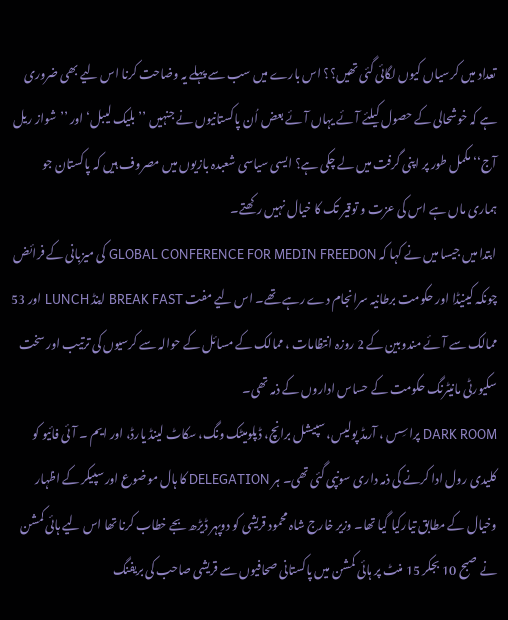تعداد میں کرسیاں کیوں لگائی گئی تھیں؟؟ اس بارے میں سب سے پہلے یہ وضاحت کرنا اس لیے بھی ضروری ہے کہ خوشحالی کے حصول کیلئے آئے یہاں آئے بعض اُن پاکستانیوں نے جنہیں ’’بلیک لیبل‘ اور ’’شواز ریل آج‘‘ مکمل طور پر اپنی گرفت میں لے چکی ہے؟ ایسی سیاسی شعبدہ بازیوں میں مصروف ہیں کہ پاکستان جو ہماری ماں ہے اس کی عزت و توقیر تک کا خیال نہیں رکھتے۔
ابتدا میں جیسا میں نے کہا کہ GLOBAL CONFERENCE FOR MEDIN FREEDON کی میزبانی کے فرائض چونکہ کینیڈا اور حکومت برطانیہ سرانجام دے رہے تھے۔ اس لیے مفت BREAK FAST اینڈ LUNCH اور 53 ممالک سے آئے مندوبین کے 2 روزہ انتظامات ، ممالک کے مسائل کے حوالہ سے کرسیوں کی ترتیب اور سخت سکیورٹی مانیٹرنگ حکومت کے حساس اداروں کے ذمہ تھی۔
DARK ROOM پراسِس ، آرمڈ پولیس، سپیشل برانچ، ڈپلومیٹک ونگ، سکاٹ لینڈ یارڈ، اور ایم ۔ آئی فائیو کو کلیدی رول ادا کرنے کی ذمہ داری سونپی گئی تھی۔ ہر DELEGATION کا ہال موضوع اور سپیکر کے اظہار وخیال کے مطابق تیارکیا گیا تھا۔ وزیر خارج شاہ محمود قریشی کو دوپہر ڈیڑھ بجے خطاب کرنا تھا اس لیے ہائی کمشن نے صبح 10 بجکر 15 منٹ پر ہائی کمشن میں پاکستانی صحافیوں سے قریشی صاحب کی بریفنگ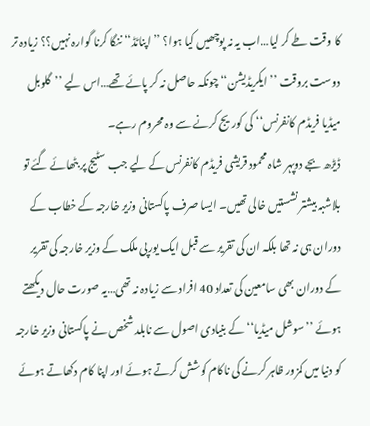کا وقت طے کر لیا…اب یہ نہ پوچھیں کیا ہوا؟ ’’اپناٹڈ‘‘ ننگا کرنا گوارہ نہیں؟؟ زیادہ تر دوست بروقت ’’ایکریڈیشن‘‘ چونکہ حاصل نہ کر پائے تھے…اس لیے ’’گلوبل میڈیا فریڈم کانفرنس‘‘ کی کوریج کرنے سے وہ محروم رہے۔
ڈیڑھ بجے دوپہر شاہ محمود قریشی فریڈم کانفرنس کے لیے جب سٹیج پر بٹھائے گئے تو بلاشبہ بیشتر نشستیں خالی تھیں۔ ایسا صرف پاکستانی وزیر خارجہ کے خطاب کے دوران ہی نہ تھا بلکہ ان کی تقریر سے قبل ایک یورپی ملک کے وزیر خارجہ کی تقریر کے دوران بھی سامعین کی تعداد 40 افراد سے زیادہ نہ تھی…یہ صورت حال دیکھتے ہوئے ’’سوشل میڈیا‘‘ کے بنیادی اصول سے نابلد شخص نے پاکستانی وزیر خارجہ کو دنیا میں کمزور ظاہر کرنے کی ناکام کوشش کرتے ہوئے اور اپنا کام دکھاتے ہوئے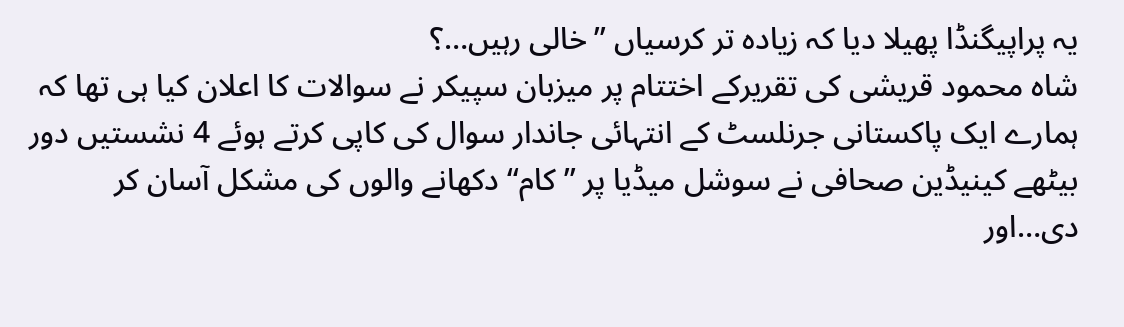یہ پراپیگنڈا پھیلا دیا کہ زیادہ تر کرسیاں ’’خالی رہیں…؟
شاہ محمود قریشی کی تقریرکے اختتام پر میزبان سپیکر نے سوالات کا اعلان کیا ہی تھا کہ ہمارے ایک پاکستانی جرنلسٹ کے انتہائی جاندار سوال کی کاپی کرتے ہوئے 4 نشستیں دور بیٹھے کینیڈین صحافی نے سوشل میڈیا پر ’’کام‘‘ دکھانے والوں کی مشکل آسان کر دی…اور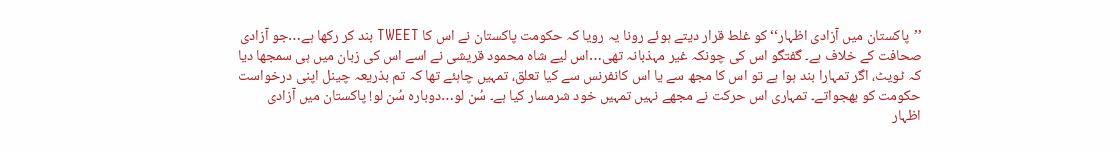’’پاکستان میں آزادی اظہار‘‘ کو غلط قرار دیتے ہوئے رونا یہ رویا کہ حکومت پاکستان نے اس کا TWEET بند کر رکھا ہے…جو آزادی صحافت کے خلاف ہے۔ گفتگو اس کی چونکہ غیر مہذبانہ تھی…اس لیے شاہ محمود قریشی نے اسے اس کی زبان میں ہی سمجھا دیا کہ ٹویٹ، اگر تمہارا بند ہوا ہے تو اس کا مجھ سے یا اس کانفرنس سے کیا تعلق، تمہیں چاہئے تھا کہ تم بذریعہ چینل اپنی درخواست حکومت کو بھجواتے۔ تمہاری اس حرکت نے مجھے نہیں تمہیں خود شرمسار کیا ہے۔ سُن لو…دوبارہ سُن لو! پاکستان میں آزادی اظہار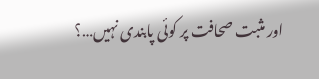اور مثبت صحافت پر کوئی پابندی نہیں…؟